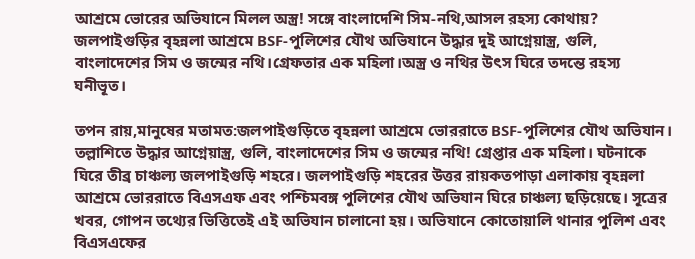আশ্রমে ভোরের অভিযানে মিলল অস্ত্র! সঙ্গে বাংলাদেশি সিম-নথি,আসল রহস্য কোথায়?
জলপাইগুড়ির বৃহন্নলা আশ্রমে BSF-পুলিশের যৌথ অভিযানে উদ্ধার দুই আগ্নেয়াস্ত্র, গুলি, বাংলাদেশের সিম ও জন্মের নথি।গ্রেফতার এক মহিলা।অস্ত্র ও নথির উৎস ঘিরে তদন্তে রহস্য ঘনীভূত।

তপন রায়,মানুষের মতামত:জলপাইগুড়িতে বৃহন্নলা আশ্রমে ভোররাতে BSF-পুলিশের যৌথ অভিযান। তল্লাশিতে উদ্ধার আগ্নেয়াস্ত্র, গুলি, বাংলাদেশের সিম ও জন্মের নথি! গ্রেপ্তার এক মহিলা। ঘটনাকে ঘিরে তীব্র চাঞ্চল্য জলপাইগুড়ি শহরে। জলপাইগুড়ি শহরের উত্তর রায়কতপাড়া এলাকায় বৃহন্নলা আশ্রমে ভোররাতে বিএসএফ এবং পশ্চিমবঙ্গ পুলিশের যৌথ অভিযান ঘিরে চাঞ্চল্য ছড়িয়েছে। সূত্রের খবর, গোপন তথ্যের ভিত্তিতেই এই অভিযান চালানো হয়। অভিযানে কোতোয়ালি থানার পুলিশ এবং বিএসএফের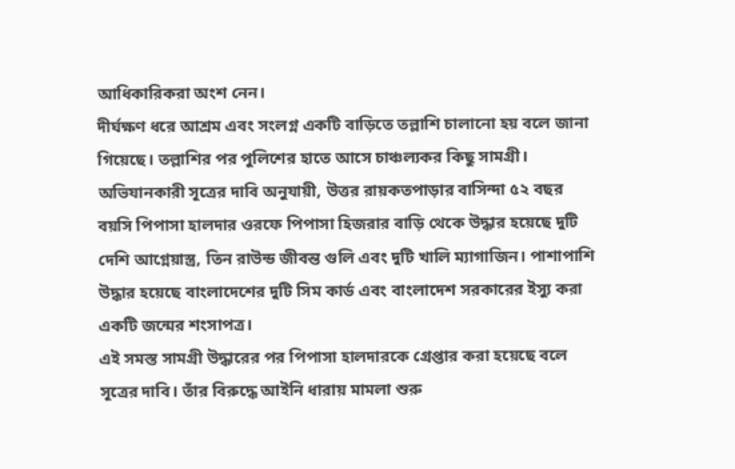আধিকারিকরা অংশ নেন।
দীর্ঘক্ষণ ধরে আশ্রম এবং সংলগ্ন একটি বাড়িতে তল্লাশি চালানো হয় বলে জানা গিয়েছে। তল্লাশির পর পুলিশের হাতে আসে চাঞ্চল্যকর কিছু সামগ্রী। অভিযানকারী সূত্রের দাবি অনুযায়ী, উত্তর রায়কতপাড়ার বাসিন্দা ৫২ বছর বয়সি পিপাসা হালদার ওরফে পিপাসা হিজরার বাড়ি থেকে উদ্ধার হয়েছে দুটি দেশি আগ্নেয়াস্ত্র, তিন রাউন্ড জীবন্ত গুলি এবং দুটি খালি ম্যাগাজিন। পাশাপাশি উদ্ধার হয়েছে বাংলাদেশের দুটি সিম কার্ড এবং বাংলাদেশ সরকারের ইস্যু করা একটি জন্মের শংসাপত্র।
এই সমস্ত সামগ্রী উদ্ধারের পর পিপাসা হালদারকে গ্রেপ্তার করা হয়েছে বলে সূত্রের দাবি। তাঁর বিরুদ্ধে আইনি ধারায় মামলা শুরু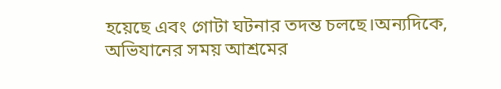হয়েছে এবং গোটা ঘটনার তদন্ত চলছে।অন্যদিকে, অভিযানের সময় আশ্রমের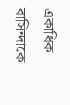একাধিক বাসিন্দাকে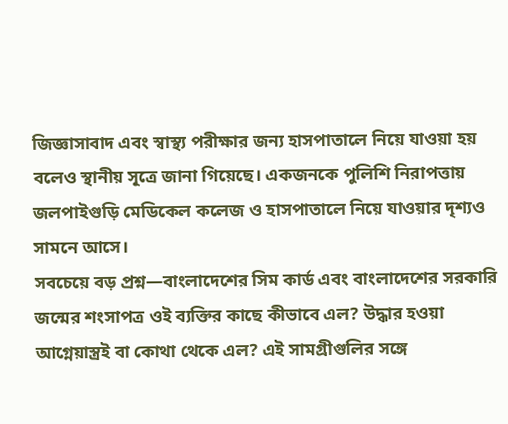জিজ্ঞাসাবাদ এবং স্বাস্থ্য পরীক্ষার জন্য হাসপাতালে নিয়ে যাওয়া হয় বলেও স্থানীয় সূত্রে জানা গিয়েছে। একজনকে পুলিশি নিরাপত্তায় জলপাইগুড়ি মেডিকেল কলেজ ও হাসপাতালে নিয়ে যাওয়ার দৃশ্যও সামনে আসে।
সবচেয়ে বড় প্রশ্ন—বাংলাদেশের সিম কার্ড এবং বাংলাদেশের সরকারি জন্মের শংসাপত্র ওই ব্যক্তির কাছে কীভাবে এল? উদ্ধার হওয়া আগ্নেয়াস্ত্রই বা কোথা থেকে এল? এই সামগ্রীগুলির সঙ্গে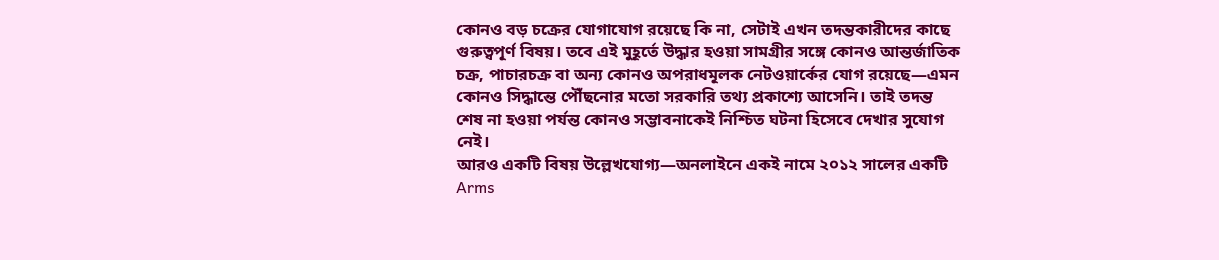কোনও বড় চক্রের যোগাযোগ রয়েছে কি না, সেটাই এখন তদন্তকারীদের কাছে গুরুত্বপূর্ণ বিষয়। তবে এই মুহূর্তে উদ্ধার হওয়া সামগ্রীর সঙ্গে কোনও আন্তর্জাতিক চক্র, পাচারচক্র বা অন্য কোনও অপরাধমূলক নেটওয়ার্কের যোগ রয়েছে—এমন কোনও সিদ্ধান্তে পৌঁছনোর মতো সরকারি তথ্য প্রকাশ্যে আসেনি। তাই তদন্ত শেষ না হওয়া পর্যন্ত কোনও সম্ভাবনাকেই নিশ্চিত ঘটনা হিসেবে দেখার সুযোগ নেই।
আরও একটি বিষয় উল্লেখযোগ্য—অনলাইনে একই নামে ২০১২ সালের একটি Arms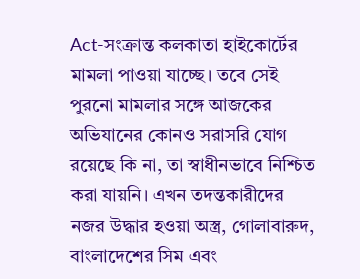Act-সংক্রান্ত কলকাতা হাইকোর্টের মামলা পাওয়া যাচ্ছে। তবে সেই পুরনো মামলার সঙ্গে আজকের অভিযানের কোনও সরাসরি যোগ রয়েছে কি না, তা স্বাধীনভাবে নিশ্চিত করা যায়নি। এখন তদন্তকারীদের নজর উদ্ধার হওয়া অস্ত্র, গোলাবারুদ, বাংলাদেশের সিম এবং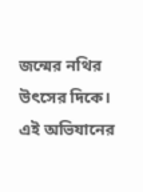জন্মের নথির উৎসের দিকে। এই অভিযানের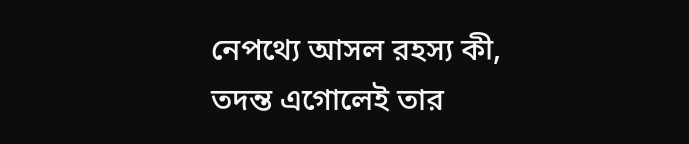নেপথ্যে আসল রহস্য কী, তদন্ত এগোলেই তার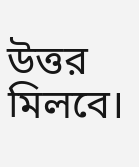উত্তর মিলবে।